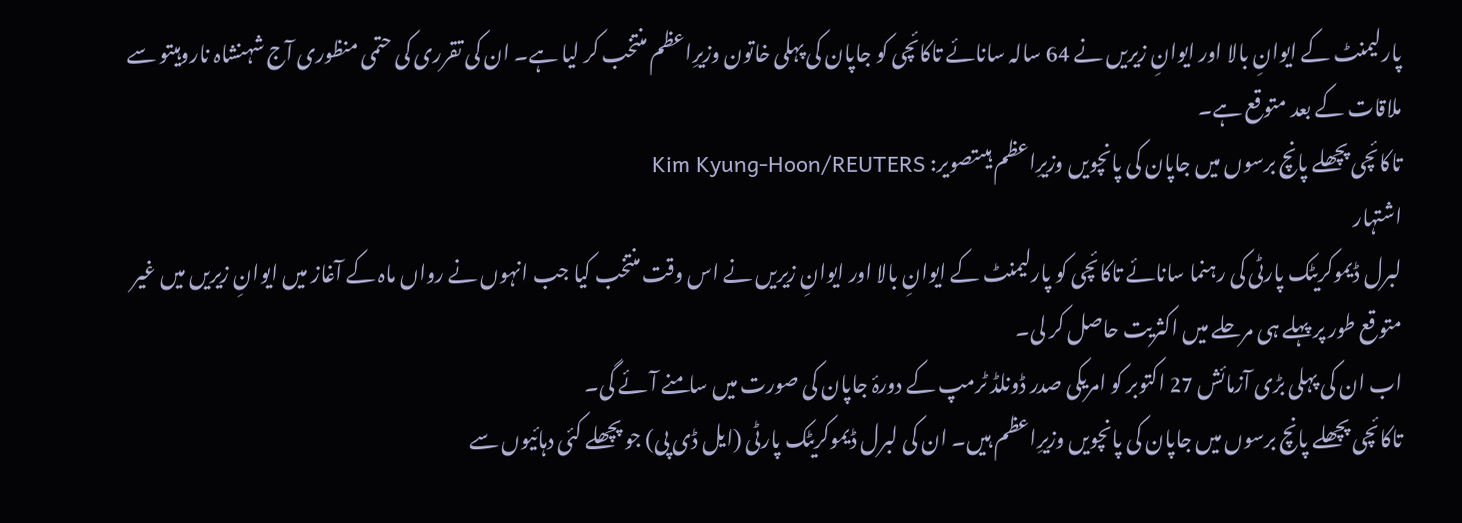پارلیمنٹ کے ایوانِ بالا اور ایوانِ زیریں نے 64 سالہ سانائے تاکائچی کو جاپان کی پہلی خاتون وزیرِاعظم منتخب کر لیا ہے۔ ان کی تقرری کی حتمی منظوری آج شہنشاہ ناروہیتو سے ملاقات کے بعد متوقع ہے۔
تاکائچی پچھلے پانچ برسوں میں جاپان کی پانچویں وزیرِاعظم ہیںتصویر: Kim Kyung-Hoon/REUTERS
اشتہار
لبرل ڈیموکریٹک پارٹی کی رہنما سانائے تاکائچی کو پارلیمنٹ کے ایوانِ بالا اور ایوانِ زیریں نے اس وقت منتخب کیا جب انہوں نے رواں ماہ کے آغاز میں ایوانِ زیریں میں غیر متوقع طور پر پہلے ہی مرحلے میں اکثریت حاصل کر لی۔
اب ان کی پہلی بڑی آزمائش 27 اکتوبر کو امریکی صدر ڈونلڈ ٹرمپ کے دورۂ جاپان کی صورت میں سامنے آئے گی۔
تاکائچی پچھلے پانچ برسوں میں جاپان کی پانچویں وزیرِاعظم ہیں۔ ان کی لبرل ڈیموکریٹک پارٹی (ایل ڈی پی) جو پچھلے کئی دہائیوں سے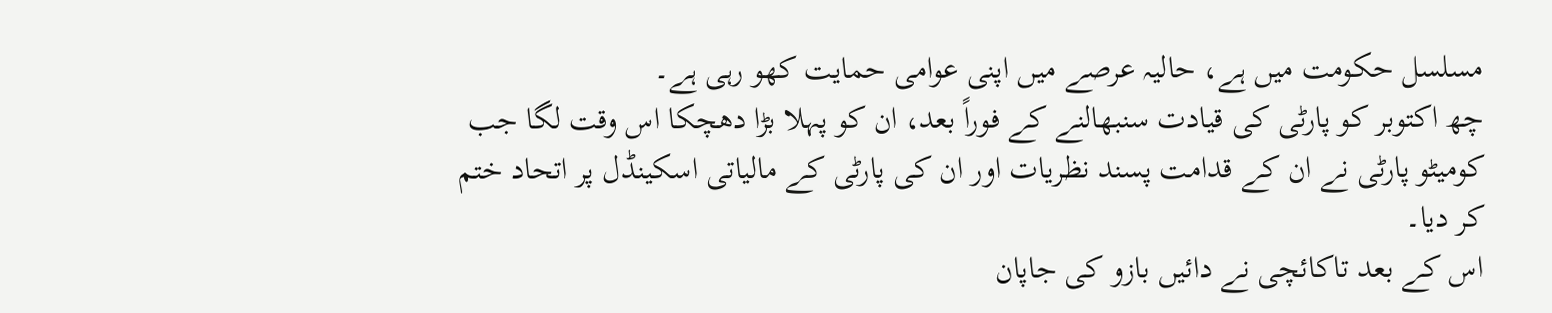مسلسل حکومت میں ہے، حالیہ عرصے میں اپنی عوامی حمایت کھو رہی ہے۔
چھ اکتوبر کو پارٹی کی قیادت سنبھالنے کے فوراً بعد، ان کو پہلا بڑا دھچکا اس وقت لگا جب کومیٹو پارٹی نے ان کے قدامت پسند نظریات اور ان کی پارٹی کے مالیاتی اسکینڈل پر اتحاد ختم کر دیا۔
اس کے بعد تاکائچی نے دائیں بازو کی جاپان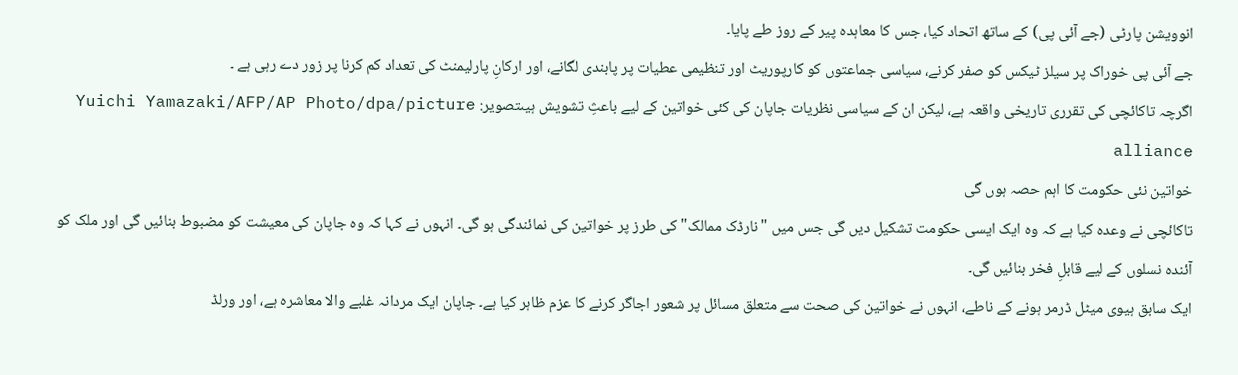انوویشن پارٹی (جے آئی پی) کے ساتھ اتحاد کیا، جس کا معاہدہ پیر کے روز طے پایا۔
جے آئی پی خوراک پر سیلز ٹیکس کو صفر کرنے، سیاسی جماعتوں کو کارپوریٹ اور تنظیمی عطیات پر پابندی لگانے، اور ارکانِ پارلیمنٹ کی تعداد کم کرنا پر زور دے رہی ہے ۔
اگرچہ تاکائچی کی تقرری تاریخی واقعہ ہے، لیکن ان کے سیاسی نظریات جاپان کی کئی خواتین کے لیے باعثِ تشویش ہیںتصویر: Yuichi Yamazaki/AFP/AP Photo/dpa/picture alliance
خواتین نئی حکومت کا اہم حصہ ہوں گی
تاکائچی نے وعدہ کیا ہے کہ وہ ایک ایسی حکومت تشکیل دیں گی جس میں "نارڈک ممالک" کی طرز پر خواتین کی نمائندگی ہو گی۔ انہوں نے کہا کہ وہ جاپان کی معیشت کو مضبوط بنائیں گی اور ملک کو آئندہ نسلوں کے لیے قابلِ فخر بنائیں گی۔
ایک سابق ہیوی میٹل ڈرمر ہونے کے ناطے، انہوں نے خواتین کی صحت سے متعلق مسائل پر شعور اجاگر کرنے کا عزم ظاہر کیا ہے۔ جاپان ایک مردانہ غلبے والا معاشرہ ہے، اور ورلڈ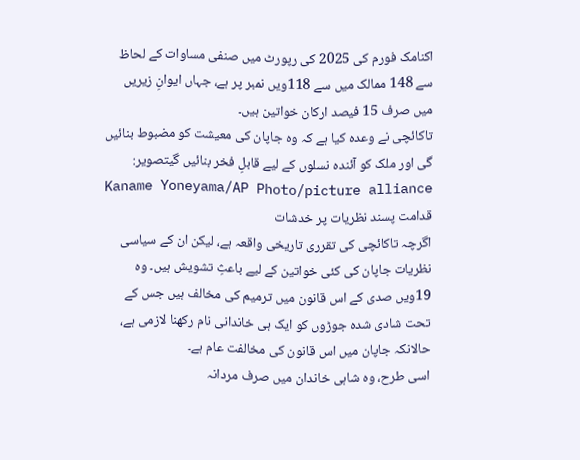اکنامک فورم کی 2025 کی رپورٹ میں صنفی مساوات کے لحاظ سے 148 ممالک میں سے 118ویں نمبر پر ہے، جہاں ایوانِ زیریں میں صرف 15 فیصد ارکان خواتین ہیں۔
تاکائچی نے وعدہ کیا ہے کہ وہ جاپان کی معیشت کو مضبوط بنائیں گی اور ملک کو آئندہ نسلوں کے لیے قابلِ فخر بنائیں گیتصویر: Kaname Yoneyama/AP Photo/picture alliance
قدامت پسند نظریات پر خدشات
اگرچہ تاکائچی کی تقرری تاریخی واقعہ ہے، لیکن ان کے سیاسی نظریات جاپان کی کئی خواتین کے لیے باعثِ تشویش ہیں۔ وہ 19ویں صدی کے اس قانون میں ترمیم کی مخالف ہیں جس کے تحت شادی شدہ جوڑوں کو ایک ہی خاندانی نام رکھنا لازمی ہے، حالانکہ جاپان میں اس قانون کی مخالفت عام ہے۔
اسی طرح، وہ شاہی خاندان میں صرف مردانہ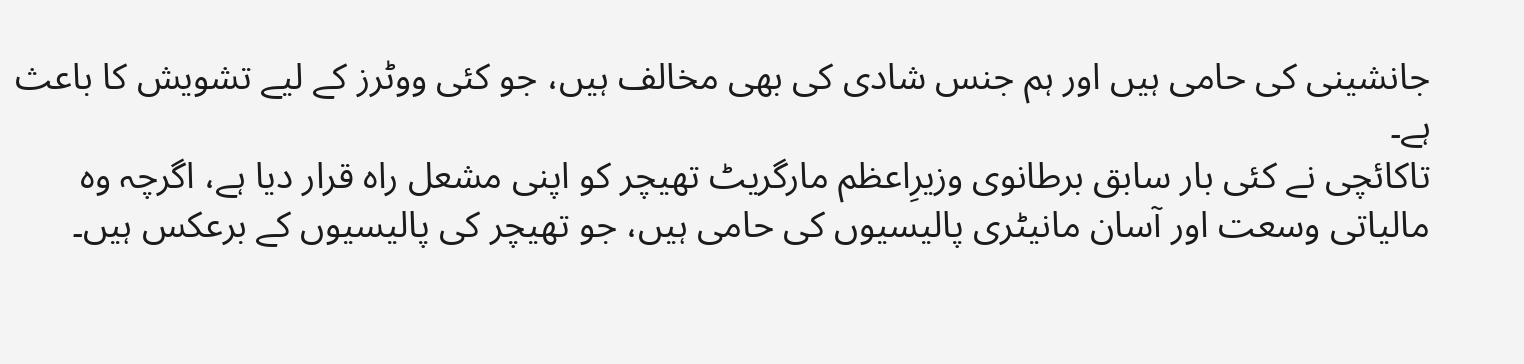جانشینی کی حامی ہیں اور ہم جنس شادی کی بھی مخالف ہیں، جو کئی ووٹرز کے لیے تشویش کا باعث ہے۔
تاکائچی نے کئی بار سابق برطانوی وزیرِاعظم مارگریٹ تھیچر کو اپنی مشعل راہ قرار دیا ہے، اگرچہ وہ مالیاتی وسعت اور آسان مانیٹری پالیسیوں کی حامی ہیں، جو تھیچر کی پالیسیوں کے برعکس ہیں۔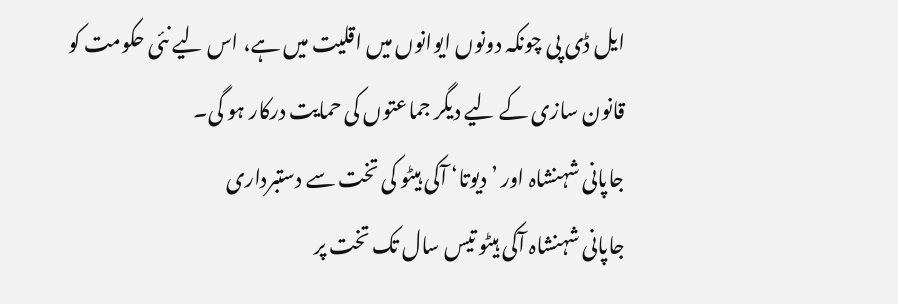ایل ڈی پی چونکہ دونوں ایوانوں میں اقلیت میں ہے، اس لیے نئی حکومت کو قانون سازی کے لیے دیگر جماعتوں کی حمایت درکار ہو گی۔
جاپانی شہنشاہ اور ’دیوتا‘ آکی ہیٹو کی تخت سے دستبرداری
جاپانی شہنشاہ آکی ہیٹو تیس سال تک تخت پر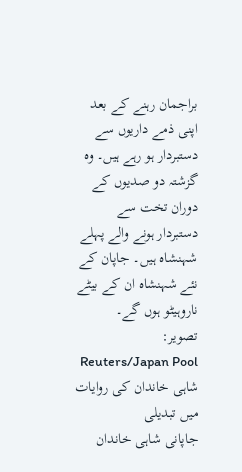براجمان رہنے کے بعد اپنی ذمے داریوں سے دستبردار ہو رہے ہیں۔ وہ گزشتہ دو صدیوں کے دوران تخت سے دستبردار ہونے والے پہلے شہنشاہ ہیں۔ جاپان کے نئے شہنشاہ ان کے بیٹے ناروہیٹو ہوں گے۔
تصویر: Reuters/Japan Pool
شاہی خاندان کی روایات میں تبدیلی
جاپانی شاہی خاندان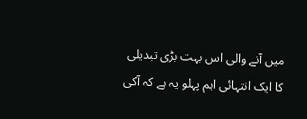میں آنے والی اس بہت بڑی تبدیلی کا ایک انتہائی اہم پہلو یہ ہے کہ آکی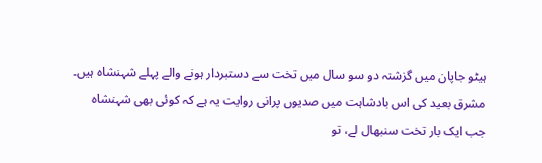ہیٹو جاپان میں گزشتہ دو سو سال میں تخت سے دستبردار ہونے والے پہلے شہنشاہ ہیں۔ مشرق بعید کی اس بادشاہت میں صدیوں پرانی روایت یہ ہے کہ کوئی بھی شہنشاہ جب ایک بار تخت سنبھال لے، تو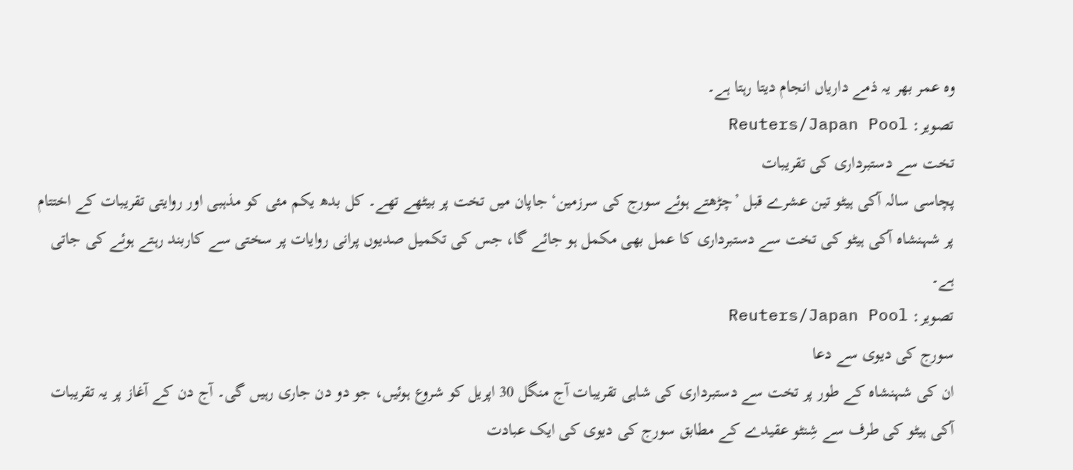وہ عمر بھر یہ ذمے داریاں انجام دیتا رہتا ہے۔
تصویر: Reuters/Japan Pool
تخت سے دستبرداری کی تقریبات
پچاسی سالہ آکی ہیٹو تین عشرے قبل ’چڑھتے ہوئے سورج کی سرزمین‘ جاپان میں تخت پر بیٹھے تھے۔ کل بدھ یکم مئی کو مذہبی اور روایتی تقریبات کے اختتام پر شہنشاہ آکی ہیٹو کی تخت سے دستبرداری کا عمل بھی مکمل ہو جائے گا، جس کی تکمیل صدیوں پرانی روایات پر سختی سے کاربند رہتے ہوئے کی جاتی ہے۔
تصویر: Reuters/Japan Pool
سورج کی دیوی سے دعا
ان کی شہنشاہ کے طور پر تخت سے دستبرداری کی شاہی تقریبات آج منگل 30 اپریل کو شروع ہوئیں، جو دو دن جاری رہیں گی۔ آج دن کے آغاز پر یہ تقریبات آکی ہیٹو کی طرف سے شِنٹو عقیدے کے مطابق سورج کی دیوی کی ایک عبادت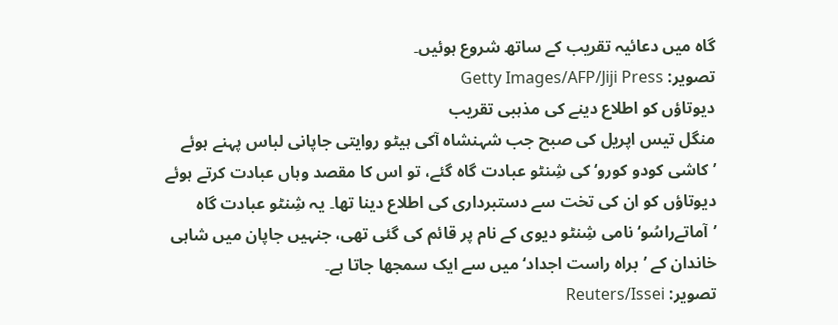گاہ میں دعائیہ تقریب کے ساتھ شروع ہوئیں۔
تصویر: Getty Images/AFP/Jiji Press
دیوتاؤں کو اطلاع دینے کی مذہبی تقریب
منگل تیس اپریل کی صبح جب شہنشاہ آکی ہیٹو روایتی جاپانی لباس پہنے ہوئے ’کاشی کودو کورو‘ کی شِنٹو عبادت گاہ گئے، تو اس کا مقصد وہاں عبادت کرتے ہوئے دیوتاؤں کو ان کی تخت سے دستبرداری کی اطلاع دینا تھا۔ یہ شِنٹو عبادت گاہ ’آماتےراسُو‘ نامی شِنٹو دیوی کے نام پر قائم کی گئی تھی، جنہیں جاپان میں شاہی خاندان کے ’براہ راست اجداد‘ میں سے ایک سمجھا جاتا ہے۔
تصویر: Reuters/Issei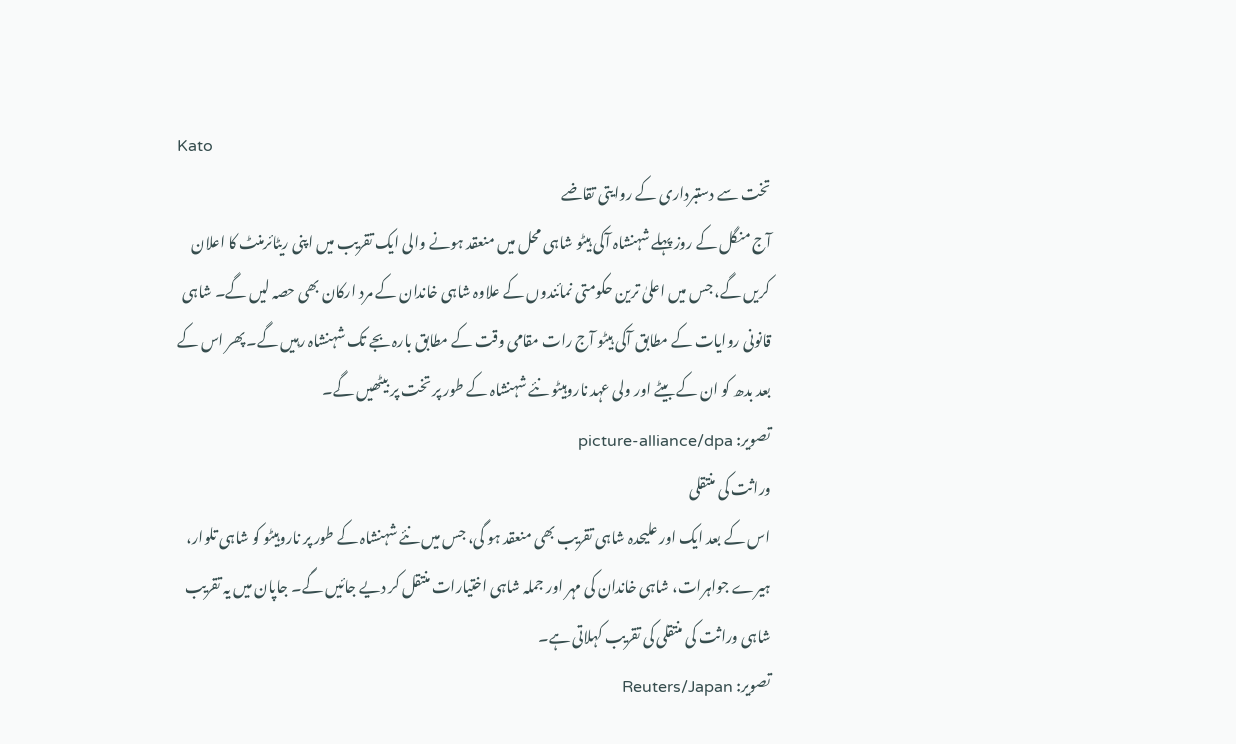Kato
تخت سے دستبرداری کے روایتی تقاضے
آج منگل کے روز پہلے شہنشاہ آکی ہیٹو شاہی محل میں منعقد ہونے والی ایک تقریب میں اپنی ریٹائرمنٹ کا اعلان کریں گے، جس میں اعلیٰ ترین حکومتی نمائندوں کے علاوہ شاہی خاندان کے مرد ارکان بھی حصہ لیں گے۔ شاہی قانونی روایات کے مطابق آکی ہیٹو آج رات مقامی وقت کے مطابق بارہ بجے تک شہنشاہ رہیں گے۔ پھر اس کے بعد بدھ کو ان کے بیٹے اور ولی عہد ناروہیٹو نئے شہنشاہ کے طور پر تخت پر بیٹھیں گے۔
تصویر: picture-alliance/dpa
وراثت کی منتقلی
اس کے بعد ایک اور علیحدہ شاہی تقریب بھی منعقد ہو گی، جس میں نئے شہنشاہ کے طور پر ناروہیٹو کو شاہی تلوار، ہیرے جواہرات، شاہی خاندان کی مہر اور جملہ شاہی اختیارات منتقل کر دیے جائیں گے۔ جاپان میں یہ تقریب شاہی وراثت کی منتقلی کی تقریب کہلاتی ہے۔
تصویر: Reuters/Japan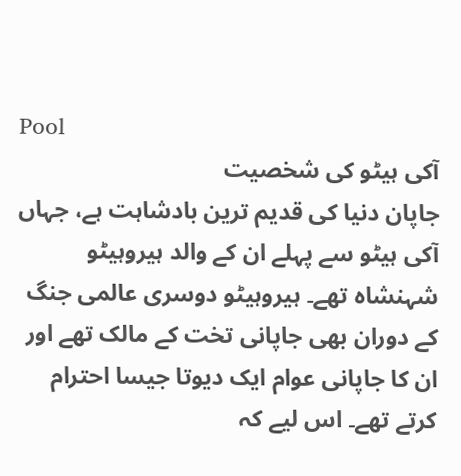Pool
آکی ہیٹو کی شخصیت
جاپان دنیا کی قدیم ترین بادشاہت ہے، جہاں آکی ہیٹو سے پہلے ان کے والد ہیروہیٹو شہنشاہ تھے۔ ہیروہیٹو دوسری عالمی جنگ کے دوران بھی جاپانی تخت کے مالک تھے اور ان کا جاپانی عوام ایک دیوتا جیسا احترام کرتے تھے۔ اس لیے کہ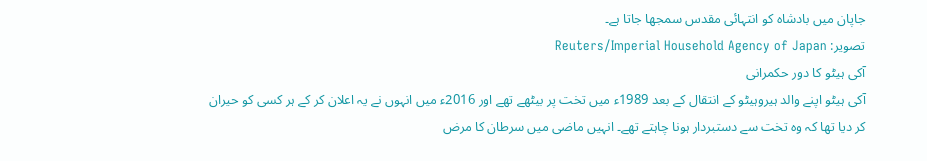جاپان میں بادشاہ کو انتہائی مقدس سمجھا جاتا ہے۔
تصویر: Reuters/Imperial Household Agency of Japan
آکی ہیٹو کا دور حکمرانی
آکی ہیٹو اپنے والد ہیروہیٹو کے انتقال کے بعد 1989ء میں تخت پر بیٹھے تھے اور 2016ء میں انہوں نے یہ اعلان کر کے ہر کسی کو حیران کر دیا تھا کہ وہ تخت سے دستبردار ہونا چاہتے تھے۔ انہیں ماضی میں سرطان کا مرض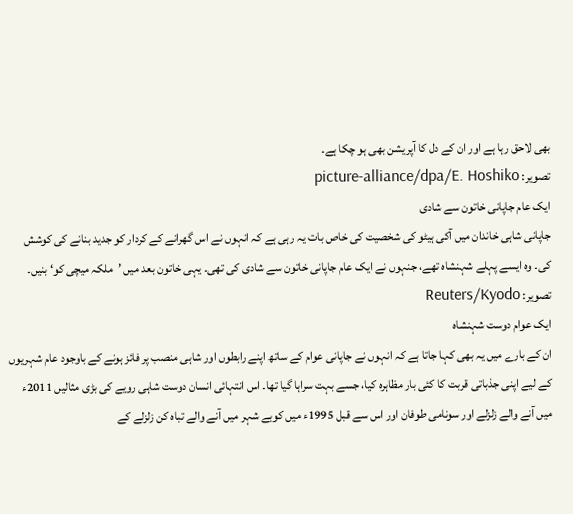بھی لاحق رہا ہے اور ان کے دل کا آپریشن بھی ہو چکا ہے۔
تصویر: picture-alliance/dpa/E. Hoshiko
ایک عام جاپانی خاتون سے شادی
جاپانی شاہی خاندان میں آکی ہیٹو کی شخصیت کی خاص بات یہ رہی ہے کہ انہوں نے اس گھرانے کے کردار کو جدید بنانے کی کوشش کی۔ وہ ایسے پہلے شہنشاہ تھے، جنہوں نے ایک عام جاپانی خاتون سے شادی کی تھی۔ یہی خاتون بعد میں ’ملکہ میچی کو‘ بنیں۔
تصویر: Reuters/Kyodo
ایک عوام دوست شہنشاہ
ان کے بارے میں یہ بھی کہا جاتا ہے کہ انہوں نے جاپانی عوام کے ساتھ اپنے رابطوں اور شاہی منصب پر فائز ہونے کے باوجود عام شہریوں کے لیے اپنی جذباتی قربت کا کئی بار مظاہرہ کیا، جسے بہت سراہا گیا تھا۔ اس انتہائی انسان دوست شاہی رویے کی بڑی مثالیں 2011ء میں آنے والے زلزلے اور سونامی طوفان اور اس سے قبل 1995ء میں کوبے شہر میں آنے والے تباہ کن زلزلے کے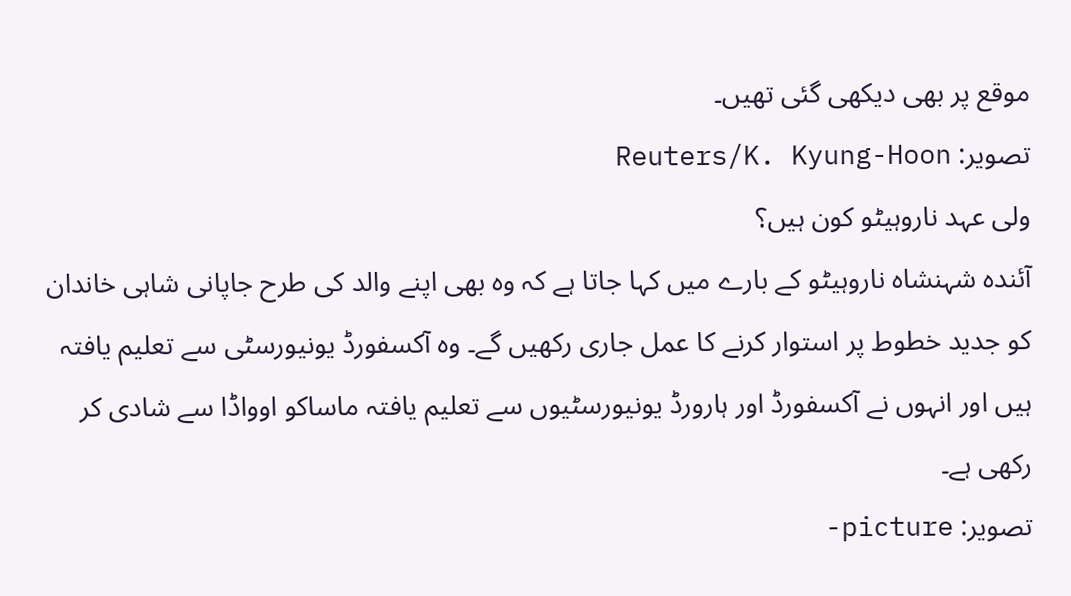موقع پر بھی دیکھی گئی تھیں۔
تصویر: Reuters/K. Kyung-Hoon
ولی عہد ناروہیٹو کون ہیں؟
آئندہ شہنشاہ ناروہیٹو کے بارے میں کہا جاتا ہے کہ وہ بھی اپنے والد کی طرح جاپانی شاہی خاندان کو جدید خطوط پر استوار کرنے کا عمل جاری رکھیں گے۔ وہ آکسفورڈ یونیورسٹی سے تعلیم یافتہ ہیں اور انہوں نے آکسفورڈ اور ہارورڈ یونیورسٹیوں سے تعلیم یافتہ ماساکو اوواڈا سے شادی کر رکھی ہے۔
تصویر: picture-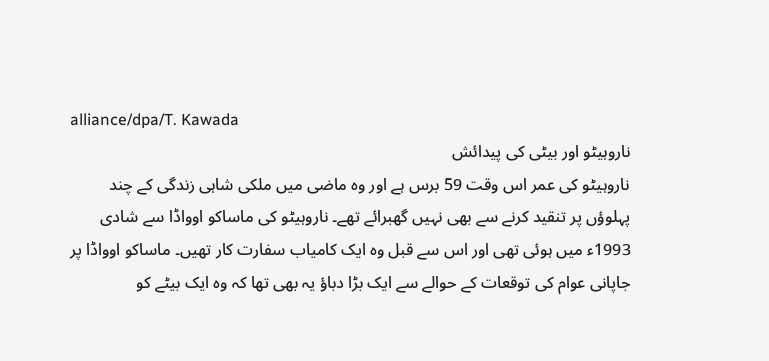alliance/dpa/T. Kawada
ناروہیٹو اور بیٹی کی پیدائش
ناروہیٹو کی عمر اس وقت 59 برس ہے اور وہ ماضی میں ملکی شاہی زندگی کے چند پہلوؤں پر تنقید کرنے سے بھی نہیں گھبرائے تھے۔ ناروہیٹو کی ماساکو اوواڈا سے شادی 1993ء میں ہوئی تھی اور اس سے قبل وہ ایک کامیاب سفارت کار تھیں۔ ماساکو اوواڈا پر جاپانی عوام کی توقعات کے حوالے سے ایک بڑا دباؤ یہ بھی تھا کہ وہ ایک بیٹے کو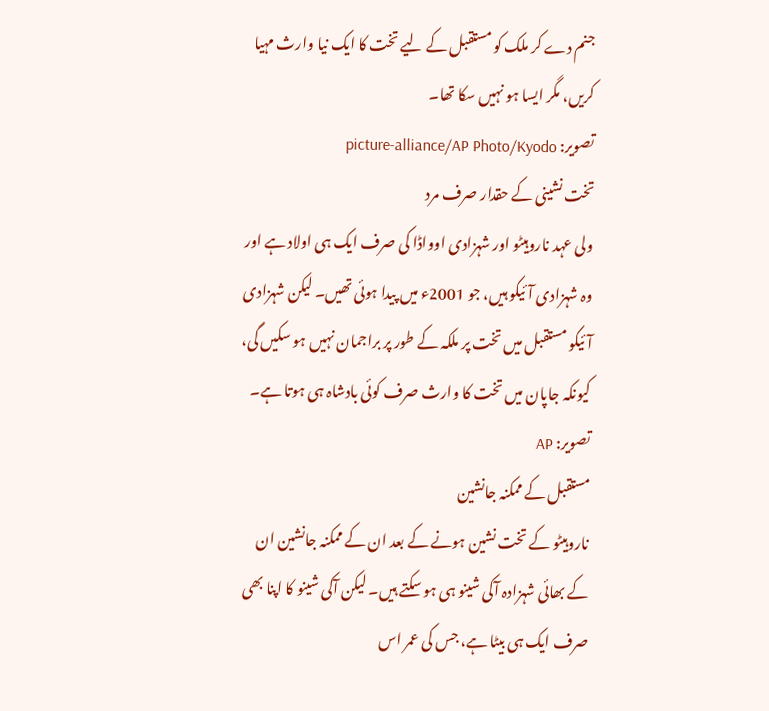جنم دے کر ملک کو مستقبل کے لیے تخت کا ایک نیا وارث مہیا کریں، مگر ایسا ہو نہیں سکا تھا۔
تصویر: picture-alliance/AP Photo/Kyodo
تخت نشینی کے حقدار صرف مرد
ولی عہد ناروہیٹو اور شہزادی اوواڈا کی صرف ایک ہی اولاد ہے اور وہ شہزادی آئیکو ہیں، جو 2001ء میں پیدا ہوئی تھیں۔ لیکن شہزادی آئیکو مستقبل میں تخت پر ملکہ کے طور پر براجمان نہیں ہو سکیں گی، کیونکہ جاپان میں تخت کا وارث صرف کوئی بادشاہ ہی ہوتا ہے۔
تصویر: AP
مستقبل کے ممکنہ جانشین
ناروہیٹو کے تخت نشین ہونے کے بعد ان کے ممکنہ جانشین ان کے بھائی شہزادہ آکی شینو ہی ہو سکتے ہیں۔ لیکن آکی شینو کا اپنا بھی صرف ایک ہی بیٹا ہے، جس کی عمر اس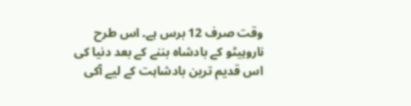وقت صرف 12 برس ہے۔ اس طرح ناروہیٹو کے بادشاہ بننے کے بعد دنیا کی اس قدیم ترین بادشاہت کے لیے آکی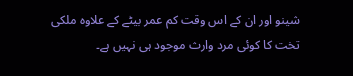شینو اور ان کے اس وقت کم عمر بیٹے کے علاوہ ملکی تخت کا کوئی مرد وارث موجود ہی نہیں ہے۔